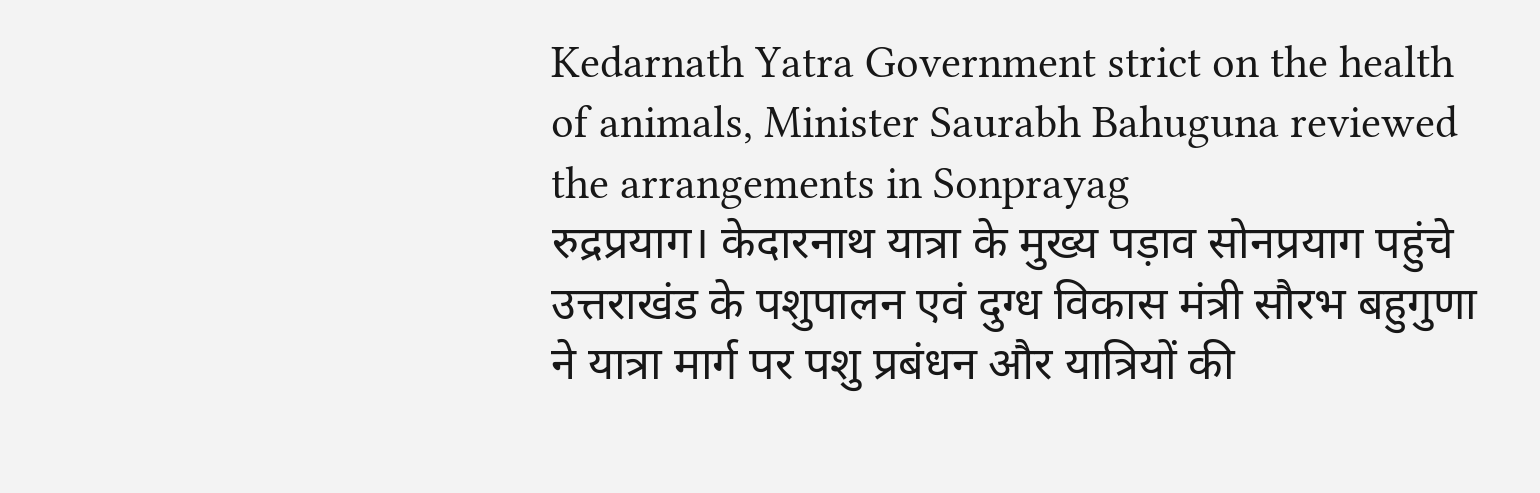Kedarnath Yatra Government strict on the health of animals, Minister Saurabh Bahuguna reviewed the arrangements in Sonprayag
रुद्रप्रयाग। केदारनाथ यात्रा के मुख्य पड़ाव सोनप्रयाग पहुंचे उत्तराखंड के पशुपालन एवं दुग्ध विकास मंत्री सौरभ बहुगुणा ने यात्रा मार्ग पर पशु प्रबंधन और यात्रियों की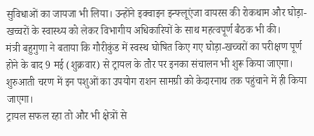सुविधाओं का जायजा भी लिया। उन्होंने इक्वाइन इन्फ्लूएंजा वायरस की रोकथाम और घोड़ा-खच्चरों के स्वास्थ्य को लेकर विभागीय अधिकारियों के साथ महत्वपूर्ण बैठक भी की।
मंत्री बहुगुणा ने बताया कि गौरीकुंड में स्वस्थ घोषित किए गए घोड़ा-खच्चरों का परीक्षण पूर्ण होने के बाद 9 मई (शुक्रवार) से ट्रायल के तौर पर इनका संचालन भी शुरू किया जाएगा। शुरुआती चरण में इन पशुओं का उपयोग राशन सामग्री को केदारनाथ तक पहुंचाने में ही किया जाएगा।
ट्रायल सफल रहा तो और भी क्षेत्रों से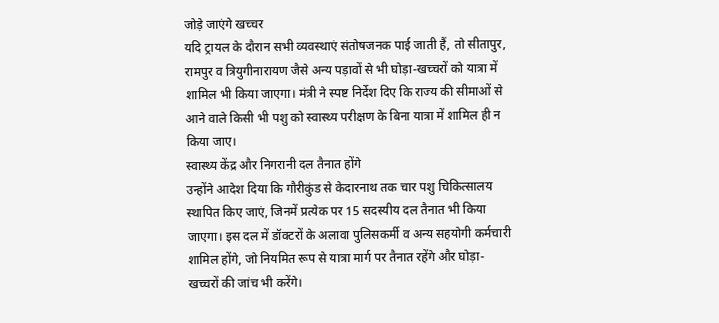जोड़े जाएंगे खच्चर
यदि ट्रायल के दौरान सभी व्यवस्थाएं संतोषजनक पाई जाती हैं, तो सीतापुर, रामपुर व त्रियुगीनारायण जैसे अन्य पड़ावों से भी घोड़ा-खच्चरों को यात्रा में शामिल भी किया जाएगा। मंत्री ने स्पष्ट निर्देश दिए कि राज्य की सीमाओं से आने वाले किसी भी पशु को स्वास्थ्य परीक्षण के बिना यात्रा में शामिल ही न किया जाए।
स्वास्थ्य केंद्र और निगरानी दल तैनात होंगे
उन्होंने आदेश दिया कि गौरीकुंड से केदारनाथ तक चार पशु चिकित्सालय स्थापित किए जाएं, जिनमें प्रत्येक पर 15 सदस्यीय दल तैनात भी किया जाएगा। इस दल में डॉक्टरों के अलावा पुलिसकर्मी व अन्य सहयोगी कर्मचारी शामिल होंगे, जो नियमित रूप से यात्रा मार्ग पर तैनात रहेंगे और घोड़ा-खच्चरों की जांच भी करेंगे।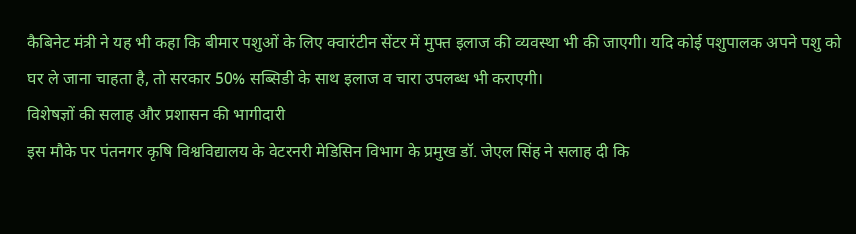कैबिनेट मंत्री ने यह भी कहा कि बीमार पशुओं के लिए क्वारंटीन सेंटर में मुफ्त इलाज की व्यवस्था भी की जाएगी। यदि कोई पशुपालक अपने पशु को घर ले जाना चाहता है, तो सरकार 50% सब्सिडी के साथ इलाज व चारा उपलब्ध भी कराएगी।
विशेषज्ञों की सलाह और प्रशासन की भागीदारी
इस मौके पर पंतनगर कृषि विश्वविद्यालय के वेटरनरी मेडिसिन विभाग के प्रमुख डॉ. जेएल सिंह ने सलाह दी कि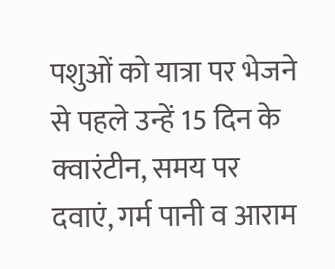पशुओं को यात्रा पर भेजने से पहले उन्हें 15 दिन के क्वारंटीन, समय पर दवाएं, गर्म पानी व आराम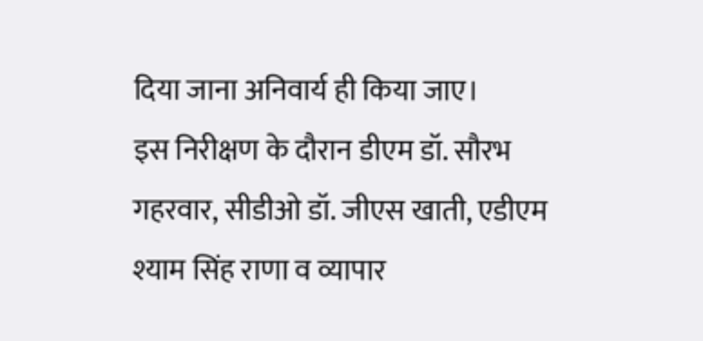दिया जाना अनिवार्य ही किया जाए।
इस निरीक्षण के दौरान डीएम डॉ. सौरभ गहरवार, सीडीओ डॉ. जीएस खाती, एडीएम श्याम सिंह राणा व व्यापार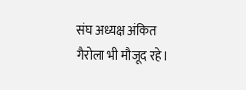संघ अध्यक्ष अंकित गैरोला भी मौजूद रहे।